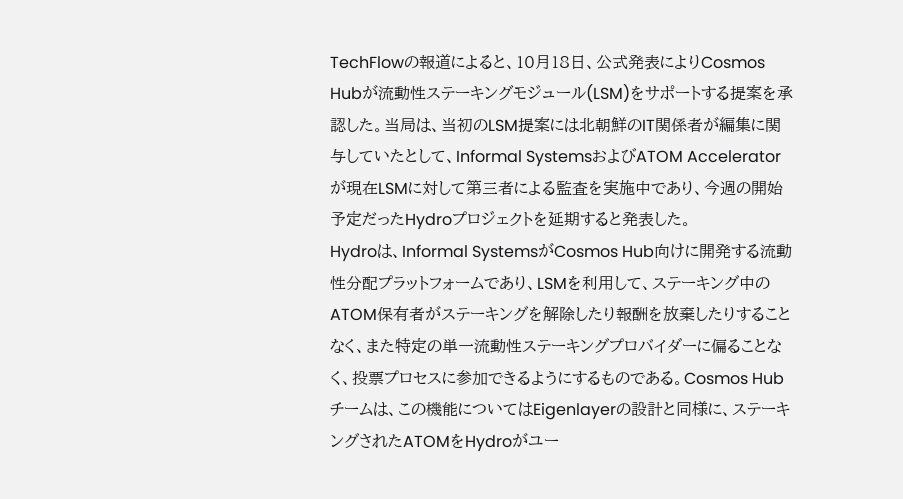TechFlowの報道によると、10月18日、公式発表によりCosmos Hubが流動性ステーキングモジュール(LSM)をサポートする提案を承認した。当局は、当初のLSM提案には北朝鮮のIT関係者が編集に関与していたとして、Informal SystemsおよびATOM Acceleratorが現在LSMに対して第三者による監査を実施中であり、今週の開始予定だったHydroプロジェクトを延期すると発表した。
Hydroは、Informal SystemsがCosmos Hub向けに開発する流動性分配プラットフォームであり、LSMを利用して、ステーキング中のATOM保有者がステーキングを解除したり報酬を放棄したりすることなく、また特定の単一流動性ステーキングプロバイダーに偏ることなく、投票プロセスに参加できるようにするものである。Cosmos Hubチームは、この機能についてはEigenlayerの設計と同様に、ステーキングされたATOMをHydroがユー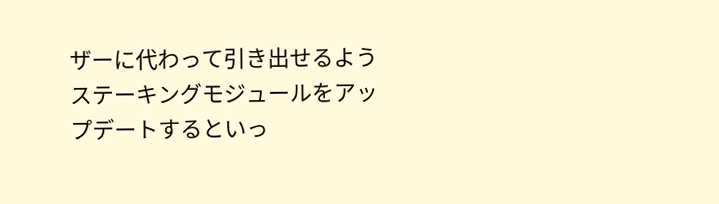ザーに代わって引き出せるようステーキングモジュールをアップデートするといっ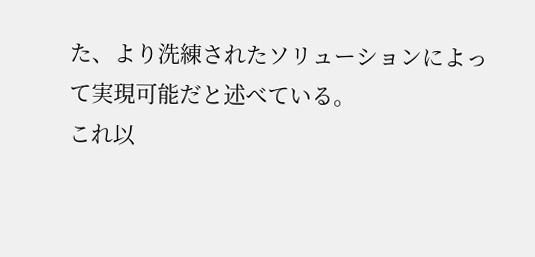た、より洗練されたソリューションによって実現可能だと述べている。
これ以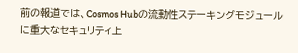前の報道では、Cosmos Hubの流動性ステーキングモジュールに重大なセキュリティ上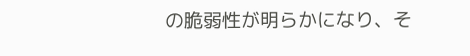の脆弱性が明らかになり、そ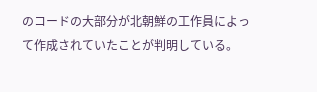のコードの大部分が北朝鮮の工作員によって作成されていたことが判明している。